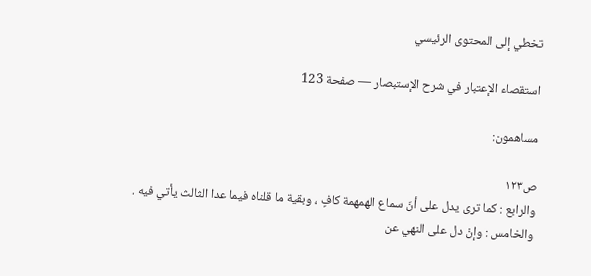تخطي إلى المحتوى الرئيسي

استقصاء الإعتبار في شرح الإستبصار — صفحة 123

مساهمون:

ص١٢٣
والرابع : كما ترى يدل على أنّ سماع الهمهمة كافٍ ، وبقية ما قلناه فيما عدا الثالث يأتي فيه . والخامس : وإنْ دل على النهي عن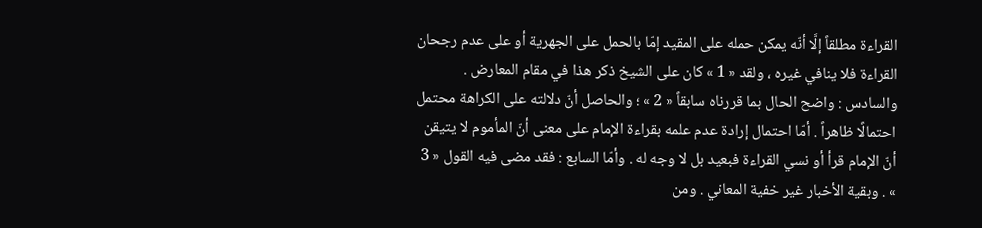القراءة مطلقاً إلَّا أنّه يمكن حمله على المقيد إمّا بالحمل على الجهرية أو على عدم رجحان القراءة فلا ينافي غيره ، ولقد « 1 » كان على الشيخ ذكر هذا في مقام المعارض . والسادس : واضح الحال بما قررناه سابقاً « 2 » ؛ والحاصل أنّ دلالته على الكراهة محتمل احتمالًا ظاهراً . أمّا احتمال إرادة عدم علمه بقراءة الإمام على معنى أنّ المأموم لا يتيقن أنّ الإمام قرأ أو نسي القراءة فبعيد بل لا وجه له . وأمّا السابع : فقد مضى فيه القول « 3 » . وبقية الأخبار غير خفية المعاني . ومن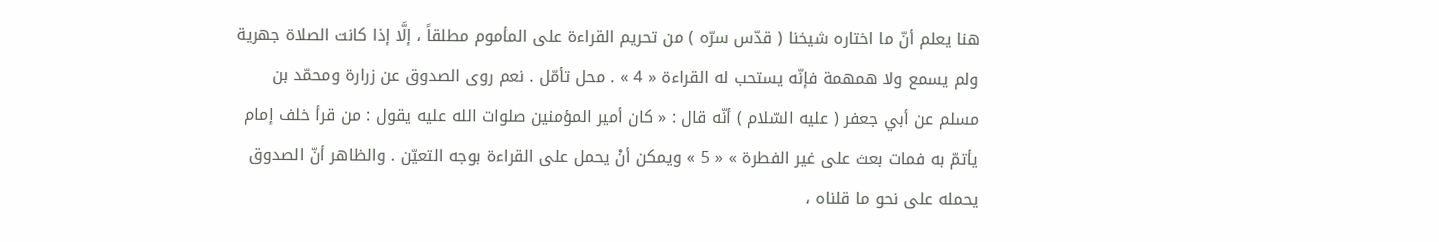هنا يعلم أنّ ما اختاره شيخنا ( قدّس سرّه ) من تحريم القراءة على المأموم مطلقاً ، إلَّا إذا كانت الصلاة جهرية ولم يسمع ولا همهمة فإنّه يستحب له القراءة « 4 » . محل تأمّل . نعم روى الصدوق عن زرارة ومحمّد بن مسلم عن أبي جعفر ( عليه السّلام ) أنّه قال : « كان أمير المؤمنين صلوات الله عليه يقول : من قرأ خلف إمام يأتمّ به فمات بعث على غير الفطرة » « 5 » ويمكن أنْ يحمل على القراءة بوجه التعيّن . والظاهر أنّ الصدوق يحمله على نحو ما قلناه ،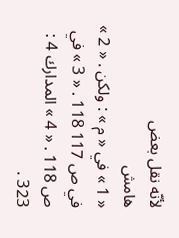لأنّه نقل بعض
هامش
« 1 » في « م » : ولكن . « 2 » في ص 117 118 . « 3 » في ص 118 . « 4 » المدارك 4 : 323 .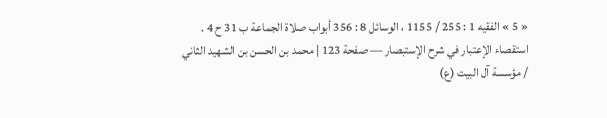« 5 » الفقيه 1 : 255 / 1155 ، الوسائل 8 : 356 أبواب صلاة الجماعة ب 31 ح 4 .
استقصاء الإعتبار في شرح الإستبصار — صفحة 123 | محمد بن الحسن بن الشهيد الثاني / مؤسسة آل البيت (ع)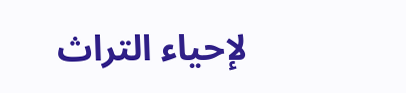لإحياء التراث